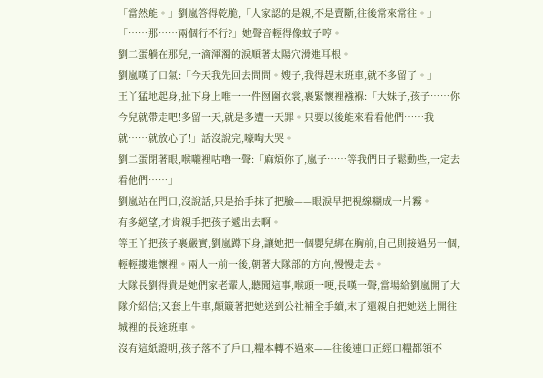「當然能。」劉嵐答得乾脆,「人家認的是親,不是賣斷,往後常來常往。」
「……那……兩個行不行?」她聲音輕得像蚊子哼。
劉二蛋躺在那兒,一滴渾濁的淚順著太陽穴滑進耳根。
劉嵐嘆了口氣:「今天我先回去問問。嫂子,我得趕末班車,就不多留了。」
王丫猛地起身,扯下身上唯一一件囫圇衣裳,裹緊懷裡襁褓:「大妹子,孩子……你今兒就帶走吧!多留一天,就是多遭一天罪。只要以後能來看看他們……我就……就放心了!」話沒說完,嚎啕大哭。
劉二蛋閉著眼,喉嚨裡咕嚕一聲:「麻煩你了,嵐子……等我們日子鬆動些,一定去看他們……」
劉嵐站在門口,沒說話,只是抬手抹了把臉——眼淚早把視線糊成一片霧。
有多絕望,才肯親手把孩子遞出去啊。
等王丫把孩子裹嚴實,劉嵐蹲下身,讓她把一個嬰兒綁在胸前,自己則接過另一個,輕輕摟進懷裡。兩人一前一後,朝著大隊部的方向,慢慢走去。
大隊長劉得貴是她們家老輩人,聽聞這事,喉頭一哽,長嘆一聲,當場給劉嵐開了大隊介紹信;又套上牛車,顛簸著把她送到公社補全手續,末了還親自把她送上開往城裡的長途班車。
沒有這紙證明,孩子落不了戶口,糧本轉不過來——往後連口正經口糧都領不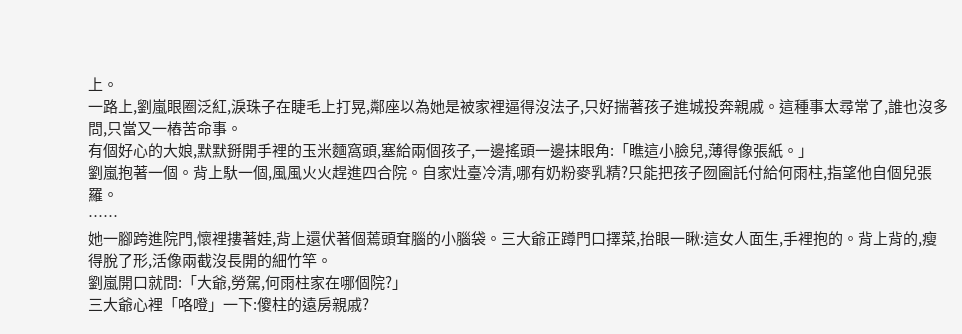上。
一路上,劉嵐眼圈泛紅,淚珠子在睫毛上打晃,鄰座以為她是被家裡逼得沒法子,只好揣著孩子進城投奔親戚。這種事太尋常了,誰也沒多問,只當又一樁苦命事。
有個好心的大娘,默默掰開手裡的玉米麵窩頭,塞給兩個孩子,一邊搖頭一邊抹眼角:「瞧這小臉兒,薄得像張紙。」
劉嵐抱著一個。背上馱一個,風風火火趕進四合院。自家灶臺冷清,哪有奶粉麥乳精?只能把孩子囫圇託付給何雨柱,指望他自個兒張羅。
……
她一腳跨進院門,懷裡摟著娃,背上還伏著個蔫頭耷腦的小腦袋。三大爺正蹲門口擇菜,抬眼一瞅:這女人面生,手裡抱的。背上背的,瘦得脫了形,活像兩截沒長開的細竹竿。
劉嵐開口就問:「大爺,勞駕,何雨柱家在哪個院?」
三大爺心裡「咯噔」一下:傻柱的遠房親戚?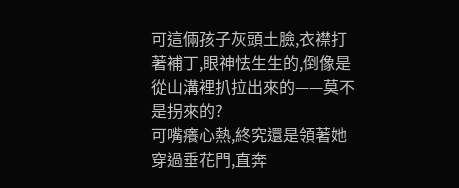可這倆孩子灰頭土臉,衣襟打著補丁,眼神怯生生的,倒像是從山溝裡扒拉出來的——莫不是拐來的?
可嘴癢心熱,終究還是領著她穿過垂花門,直奔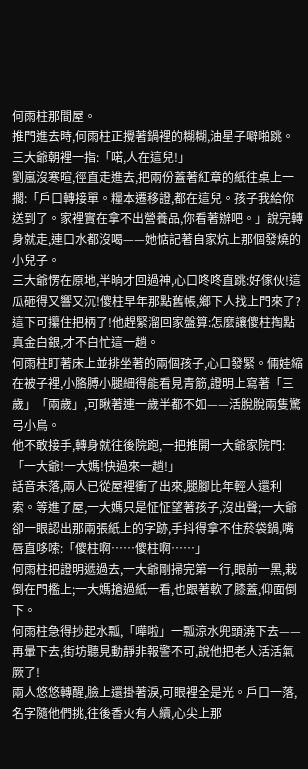何雨柱那間屋。
推門進去時,何雨柱正攪著鍋裡的糊糊,油星子噼啪跳。三大爺朝裡一指:「喏,人在這兒!」
劉嵐沒寒暄,徑直走進去,把兩份蓋著紅章的紙往桌上一擱:「戶口轉接單。糧本遷移證,都在這兒。孩子我給你送到了。家裡實在拿不出營養品,你看著辦吧。」說完轉身就走,連口水都沒喝——她惦記著自家炕上那個發燒的小兒子。
三大爺愣在原地,半晌才回過神,心口咚咚直跳:好傢伙!這瓜砸得又響又沉!傻柱早年那點舊帳,鄉下人找上門來了?這下可攥住把柄了!他趕緊溜回家盤算:怎麼讓傻柱掏點真金白銀,才不白忙這一趟。
何雨柱盯著床上並排坐著的兩個孩子,心口發緊。倆娃縮在被子裡,小胳膊小腿細得能看見青筋,證明上寫著「三歲」「兩歲」,可瞅著連一歲半都不如——活脫脫兩隻驚弓小鳥。
他不敢接手,轉身就往後院跑,一把推開一大爺家院門:「一大爺!一大媽!快過來一趟!」
話音未落,兩人已從屋裡衝了出來,腿腳比年輕人還利索。等進了屋,一大媽只是怔怔望著孩子,沒出聲;一大爺卻一眼認出那兩張紙上的字跡,手抖得拿不住菸袋鍋,嘴唇直哆嗦:「傻柱啊……傻柱啊……」
何雨柱把證明遞過去,一大爺剛掃完第一行,眼前一黑,栽倒在門檻上;一大媽搶過紙一看,也跟著軟了膝蓋,仰面倒下。
何雨柱急得抄起水瓢,「嘩啦」一瓢涼水兜頭澆下去——再暈下去,街坊聽見動靜非報警不可,說他把老人活活氣厥了!
兩人悠悠轉醒,臉上還掛著淚,可眼裡全是光。戶口一落,名字隨他們挑,往後香火有人續,心尖上那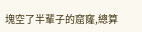塊空了半輩子的窟窿,總算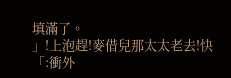填滿了。
」!上泡趕!麥借兒那太太老去!快「:衝外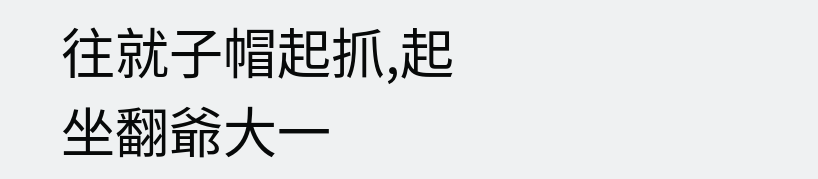往就子帽起抓,起坐翻爺大一